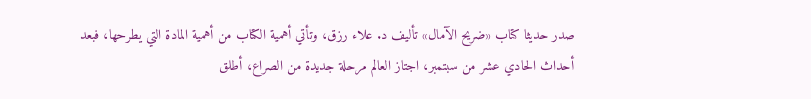صدر حديثا كتاب «ضريح الآمال» تأليف د. علاء رزق، وتأتي أهمية الكتاب من أهمية المادة التي يطرحها، فبعد أحداث الحادي عشر من سبتمبر، اجتاز العالم مرحلة جديدة من الصراع، أطلق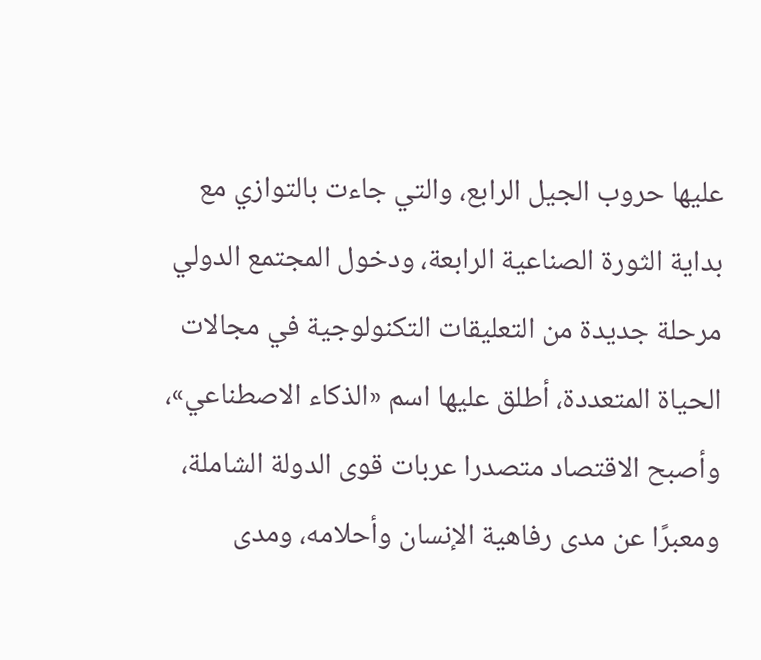عليها حروب الجيل الرابع، والتي جاءت بالتوازي مع بداية الثورة الصناعية الرابعة، ودخول المجتمع الدولي مرحلة جديدة من التعليقات التكنولوجية في مجالات الحياة المتعددة، أطلق عليها اسم «الذكاء الاصطناعي»، وأصبح الاقتصاد متصدرا عربات قوى الدولة الشاملة، ومعبرًا عن مدى رفاهية الإنسان وأحلامه، ومدى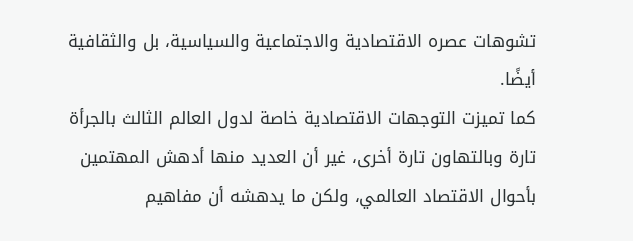تشوهات عصره الاقتصادية والاجتماعية والسياسية، بل والثقافية أيضًا.
كما تميزت التوجهات الاقتصادية خاصة لدول العالم الثالث بالجرأة تارة وبالتهاون تارة أخرى، غير أن العديد منها أدهش المهتمين بأحوال الاقتصاد العالمي، ولكن ما يدهشه أن مفاهيم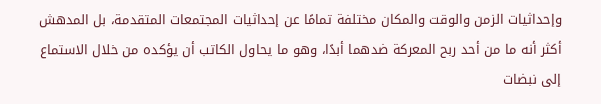وإحداثيات الزمن والوقت والمكان مختلفة تمامًا عن إحداثيات المجتمعات المتقدمة، بل المدهش أكثر أنه ما من أحد ربح المعركة ضدهما أبدًا، وهو ما يحاول الكاتب أن يؤكده من خلال الاستماع إلى نبضات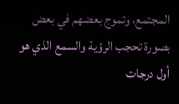المجتمع، وتموج بعضهم في بعض بصورة تحجب الرؤية والسمع الذي هو أول درجات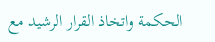الحكمة واتخاذ القرار الرشيد مع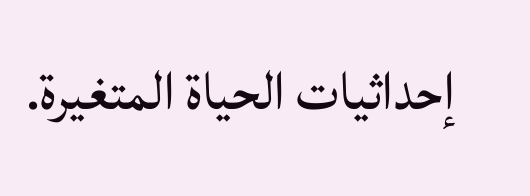إحداثيات الحياة المتغيرة.